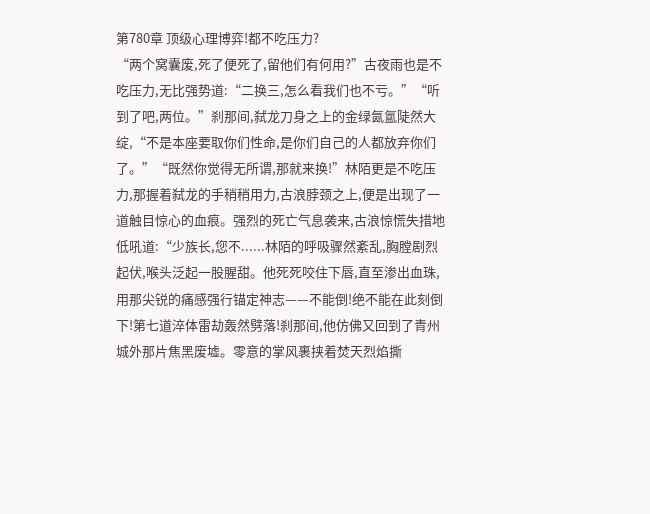第780章 顶级心理博弈!都不吃压力?
“两个窝囊废,死了便死了,留他们有何用?”古夜雨也是不吃压力,无比强势道:“二换三,怎么看我们也不亏。”“听到了吧,两位。”刹那间,弑龙刀身之上的金绿氤氲陡然大绽,“不是本座要取你们性命,是你们自己的人都放弃你们了。”“既然你觉得无所谓,那就来换!”林陌更是不吃压力,那握着弑龙的手稍稍用力,古浪脖颈之上,便是出现了一道触目惊心的血痕。强烈的死亡气息袭来,古浪惊慌失措地低吼道:“少族长,您不......林陌的呼吸骤然紊乱,胸膛剧烈起伏,喉头泛起一股腥甜。他死死咬住下唇,直至渗出血珠,用那尖锐的痛感强行锚定神志——不能倒!绝不能在此刻倒下!第七道淬体雷劫轰然劈落!刹那间,他仿佛又回到了青州城外那片焦黑废墟。零意的掌风裹挟着焚天烈焰撕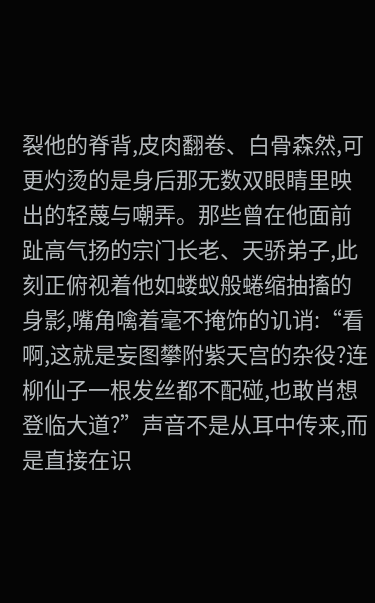裂他的脊背,皮肉翻卷、白骨森然,可更灼烫的是身后那无数双眼睛里映出的轻蔑与嘲弄。那些曾在他面前趾高气扬的宗门长老、天骄弟子,此刻正俯视着他如蝼蚁般蜷缩抽搐的身影,嘴角噙着毫不掩饰的讥诮:“看啊,这就是妄图攀附紫天宫的杂役?连柳仙子一根发丝都不配碰,也敢肖想登临大道?”声音不是从耳中传来,而是直接在识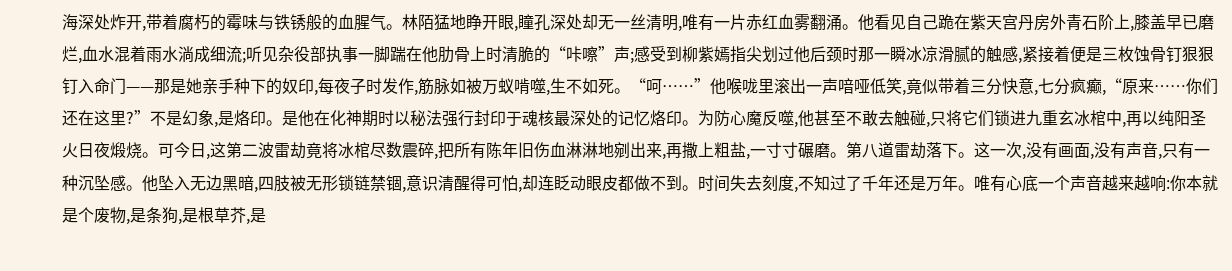海深处炸开,带着腐朽的霉味与铁锈般的血腥气。林陌猛地睁开眼,瞳孔深处却无一丝清明,唯有一片赤红血雾翻涌。他看见自己跪在紫天宫丹房外青石阶上,膝盖早已磨烂,血水混着雨水淌成细流;听见杂役部执事一脚踹在他肋骨上时清脆的“咔嚓”声;感受到柳紫嫣指尖划过他后颈时那一瞬冰凉滑腻的触感,紧接着便是三枚蚀骨钉狠狠钉入命门——那是她亲手种下的奴印,每夜子时发作,筋脉如被万蚁啃噬,生不如死。“呵……”他喉咙里滚出一声喑哑低笑,竟似带着三分快意,七分疯癫,“原来……你们还在这里?”不是幻象,是烙印。是他在化神期时以秘法强行封印于魂核最深处的记忆烙印。为防心魔反噬,他甚至不敢去触碰,只将它们锁进九重玄冰棺中,再以纯阳圣火日夜煅烧。可今日,这第二波雷劫竟将冰棺尽数震碎,把所有陈年旧伤血淋淋地剜出来,再撒上粗盐,一寸寸碾磨。第八道雷劫落下。这一次,没有画面,没有声音,只有一种沉坠感。他坠入无边黑暗,四肢被无形锁链禁锢,意识清醒得可怕,却连眨动眼皮都做不到。时间失去刻度,不知过了千年还是万年。唯有心底一个声音越来越响:你本就是个废物,是条狗,是根草芥,是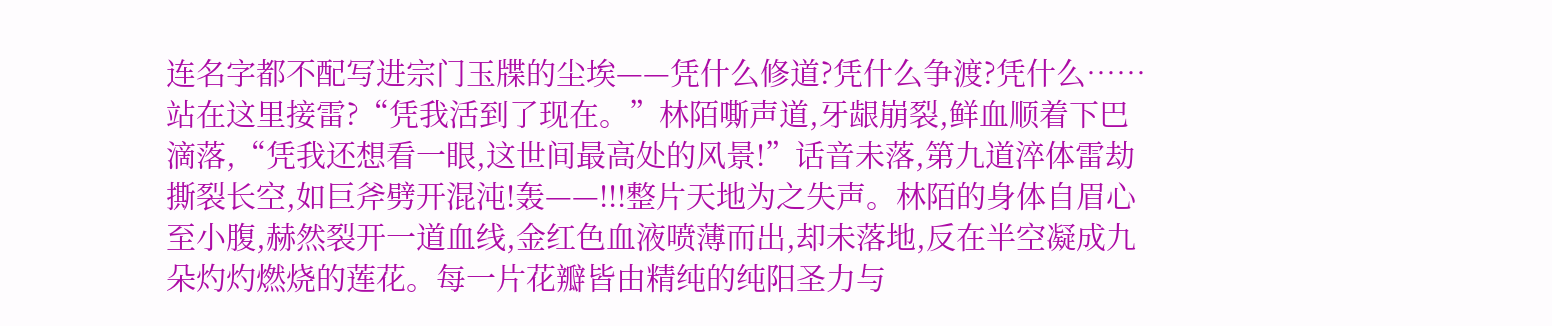连名字都不配写进宗门玉牒的尘埃——凭什么修道?凭什么争渡?凭什么……站在这里接雷?“凭我活到了现在。”林陌嘶声道,牙龈崩裂,鲜血顺着下巴滴落,“凭我还想看一眼,这世间最高处的风景!”话音未落,第九道淬体雷劫撕裂长空,如巨斧劈开混沌!轰——!!!整片天地为之失声。林陌的身体自眉心至小腹,赫然裂开一道血线,金红色血液喷薄而出,却未落地,反在半空凝成九朵灼灼燃烧的莲花。每一片花瓣皆由精纯的纯阳圣力与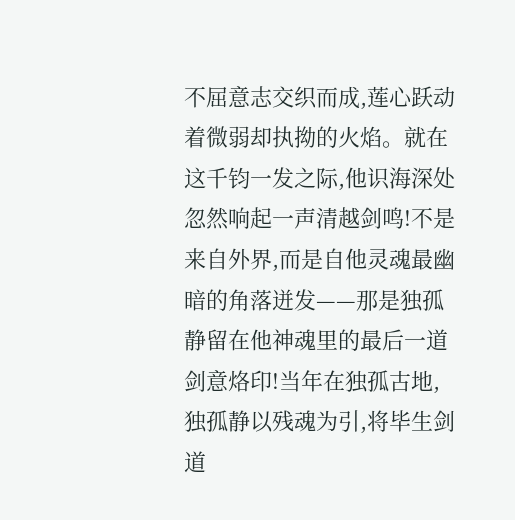不屈意志交织而成,莲心跃动着微弱却执拗的火焰。就在这千钧一发之际,他识海深处忽然响起一声清越剑鸣!不是来自外界,而是自他灵魂最幽暗的角落迸发——那是独孤静留在他神魂里的最后一道剑意烙印!当年在独孤古地,独孤静以残魂为引,将毕生剑道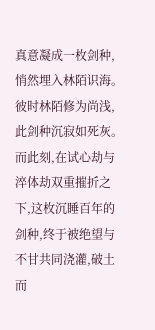真意凝成一枚剑种,悄然埋入林陌识海。彼时林陌修为尚浅,此剑种沉寂如死灰。而此刻,在试心劫与淬体劫双重摧折之下,这枚沉睡百年的剑种,终于被绝望与不甘共同浇灌,破土而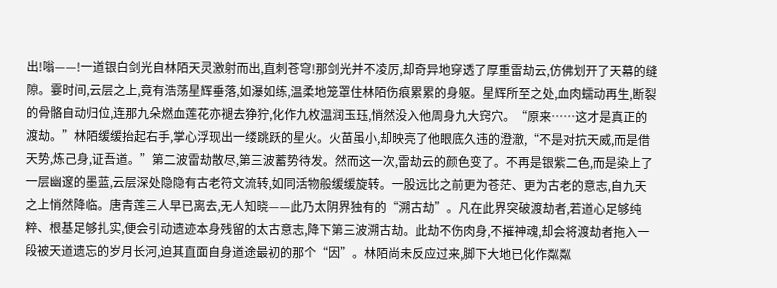出!嗡——!一道银白剑光自林陌天灵激射而出,直刺苍穹!那剑光并不凌厉,却奇异地穿透了厚重雷劫云,仿佛划开了天幕的缝隙。霎时间,云层之上,竟有浩荡星辉垂落,如瀑如练,温柔地笼罩住林陌伤痕累累的身躯。星辉所至之处,血肉蠕动再生,断裂的骨骼自动归位,连那九朵燃血莲花亦褪去狰狞,化作九枚温润玉珏,悄然没入他周身九大窍穴。“原来……这才是真正的渡劫。”林陌缓缓抬起右手,掌心浮现出一缕跳跃的星火。火苗虽小,却映亮了他眼底久违的澄澈,“不是对抗天威,而是借天势,炼己身,证吾道。”第二波雷劫散尽,第三波蓄势待发。然而这一次,雷劫云的颜色变了。不再是银紫二色,而是染上了一层幽邃的墨蓝,云层深处隐隐有古老符文流转,如同活物般缓缓旋转。一股远比之前更为苍茫、更为古老的意志,自九天之上悄然降临。唐青莲三人早已离去,无人知晓——此乃太阴界独有的“溯古劫”。凡在此界突破渡劫者,若道心足够纯粹、根基足够扎实,便会引动遗迹本身残留的太古意志,降下第三波溯古劫。此劫不伤肉身,不摧神魂,却会将渡劫者拖入一段被天道遗忘的岁月长河,迫其直面自身道途最初的那个“因”。林陌尚未反应过来,脚下大地已化作粼粼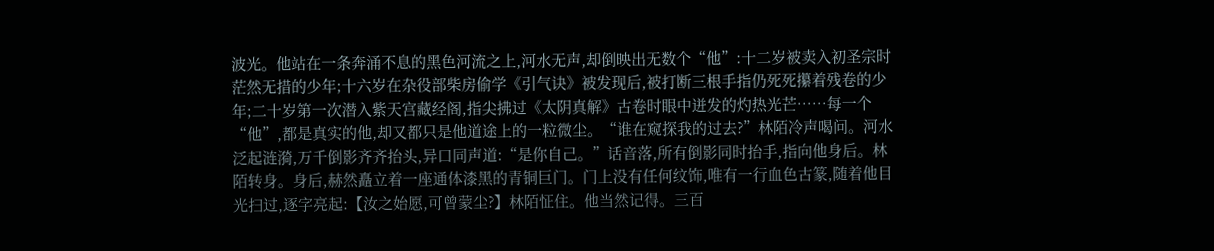波光。他站在一条奔涌不息的黑色河流之上,河水无声,却倒映出无数个“他”:十二岁被卖入初圣宗时茫然无措的少年;十六岁在杂役部柴房偷学《引气诀》被发现后,被打断三根手指仍死死攥着残卷的少年;二十岁第一次潜入紫天宫藏经阁,指尖拂过《太阴真解》古卷时眼中迸发的灼热光芒……每一个“他”,都是真实的他,却又都只是他道途上的一粒微尘。“谁在窥探我的过去?”林陌冷声喝问。河水泛起涟漪,万千倒影齐齐抬头,异口同声道:“是你自己。”话音落,所有倒影同时抬手,指向他身后。林陌转身。身后,赫然矗立着一座通体漆黑的青铜巨门。门上没有任何纹饰,唯有一行血色古篆,随着他目光扫过,逐字亮起:【汝之始愿,可曾蒙尘?】林陌怔住。他当然记得。三百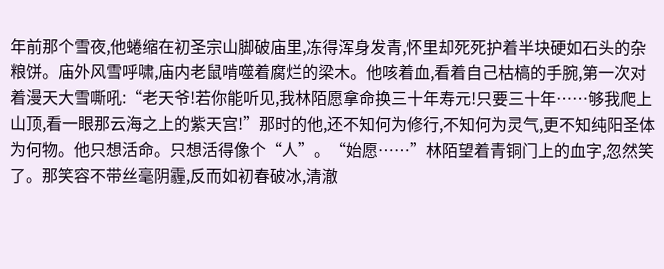年前那个雪夜,他蜷缩在初圣宗山脚破庙里,冻得浑身发青,怀里却死死护着半块硬如石头的杂粮饼。庙外风雪呼啸,庙内老鼠啃噬着腐烂的梁木。他咳着血,看着自己枯槁的手腕,第一次对着漫天大雪嘶吼:“老天爷!若你能听见,我林陌愿拿命换三十年寿元!只要三十年……够我爬上山顶,看一眼那云海之上的紫天宫!”那时的他,还不知何为修行,不知何为灵气,更不知纯阳圣体为何物。他只想活命。只想活得像个“人”。“始愿……”林陌望着青铜门上的血字,忽然笑了。那笑容不带丝毫阴霾,反而如初春破冰,清澈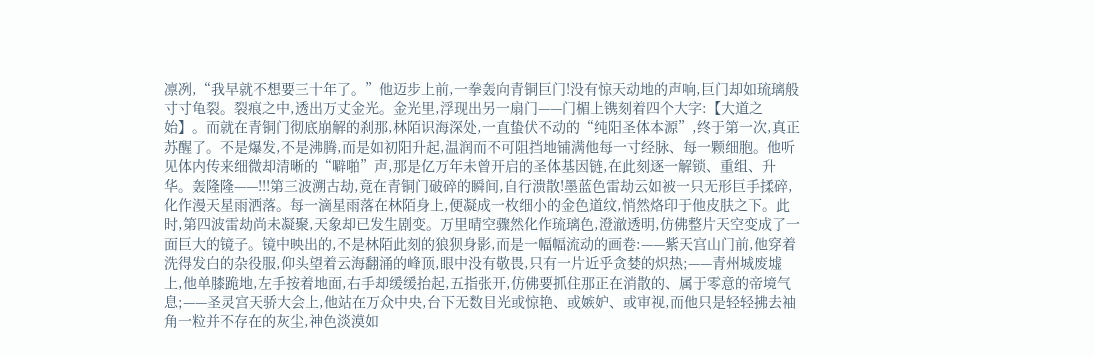凛冽,“我早就不想要三十年了。”他迈步上前,一拳轰向青铜巨门!没有惊天动地的声响,巨门却如琉璃般寸寸龟裂。裂痕之中,透出万丈金光。金光里,浮现出另一扇门——门楣上镌刻着四个大字:【大道之始】。而就在青铜门彻底崩解的刹那,林陌识海深处,一直蛰伏不动的“纯阳圣体本源”,终于第一次,真正苏醒了。不是爆发,不是沸腾,而是如初阳升起,温润而不可阻挡地铺满他每一寸经脉、每一颗细胞。他听见体内传来细微却清晰的“噼啪”声,那是亿万年未曾开启的圣体基因链,在此刻逐一解锁、重组、升华。轰隆隆——!!!第三波溯古劫,竟在青铜门破碎的瞬间,自行溃散!墨蓝色雷劫云如被一只无形巨手揉碎,化作漫天星雨洒落。每一滴星雨落在林陌身上,便凝成一枚细小的金色道纹,悄然烙印于他皮肤之下。此时,第四波雷劫尚未凝聚,天象却已发生剧变。万里晴空骤然化作琉璃色,澄澈透明,仿佛整片天空变成了一面巨大的镜子。镜中映出的,不是林陌此刻的狼狈身影,而是一幅幅流动的画卷:——紫天宫山门前,他穿着洗得发白的杂役服,仰头望着云海翻涌的峰顶,眼中没有敬畏,只有一片近乎贪婪的炽热;——青州城废墟上,他单膝跪地,左手按着地面,右手却缓缓抬起,五指张开,仿佛要抓住那正在消散的、属于零意的帝境气息;——圣灵宫天骄大会上,他站在万众中央,台下无数目光或惊艳、或嫉妒、或审视,而他只是轻轻拂去袖角一粒并不存在的灰尘,神色淡漠如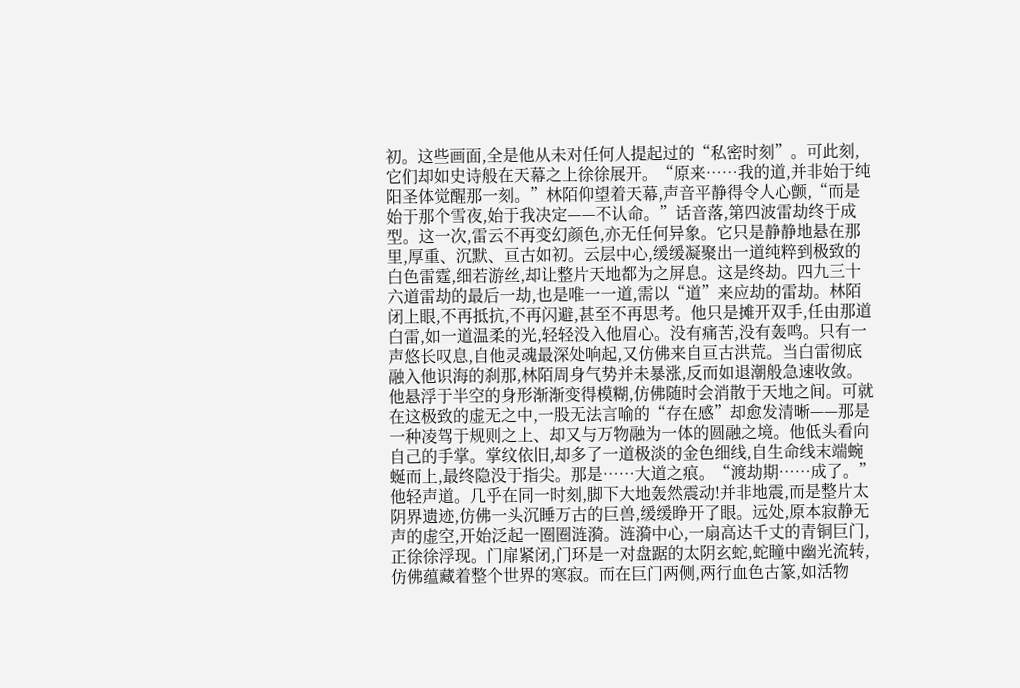初。这些画面,全是他从未对任何人提起过的“私密时刻”。可此刻,它们却如史诗般在天幕之上徐徐展开。“原来……我的道,并非始于纯阳圣体觉醒那一刻。”林陌仰望着天幕,声音平静得令人心颤,“而是始于那个雪夜,始于我决定——不认命。”话音落,第四波雷劫终于成型。这一次,雷云不再变幻颜色,亦无任何异象。它只是静静地悬在那里,厚重、沉默、亘古如初。云层中心,缓缓凝聚出一道纯粹到极致的白色雷霆,细若游丝,却让整片天地都为之屏息。这是终劫。四九三十六道雷劫的最后一劫,也是唯一一道,需以“道”来应劫的雷劫。林陌闭上眼,不再抵抗,不再闪避,甚至不再思考。他只是摊开双手,任由那道白雷,如一道温柔的光,轻轻没入他眉心。没有痛苦,没有轰鸣。只有一声悠长叹息,自他灵魂最深处响起,又仿佛来自亘古洪荒。当白雷彻底融入他识海的刹那,林陌周身气势并未暴涨,反而如退潮般急速收敛。他悬浮于半空的身形渐渐变得模糊,仿佛随时会消散于天地之间。可就在这极致的虚无之中,一股无法言喻的“存在感”却愈发清晰——那是一种凌驾于规则之上、却又与万物融为一体的圆融之境。他低头看向自己的手掌。掌纹依旧,却多了一道极淡的金色细线,自生命线末端蜿蜒而上,最终隐没于指尖。那是……大道之痕。“渡劫期……成了。”他轻声道。几乎在同一时刻,脚下大地轰然震动!并非地震,而是整片太阴界遗迹,仿佛一头沉睡万古的巨兽,缓缓睁开了眼。远处,原本寂静无声的虚空,开始泛起一圈圈涟漪。涟漪中心,一扇高达千丈的青铜巨门,正徐徐浮现。门扉紧闭,门环是一对盘踞的太阴玄蛇,蛇瞳中幽光流转,仿佛蕴藏着整个世界的寒寂。而在巨门两侧,两行血色古篆,如活物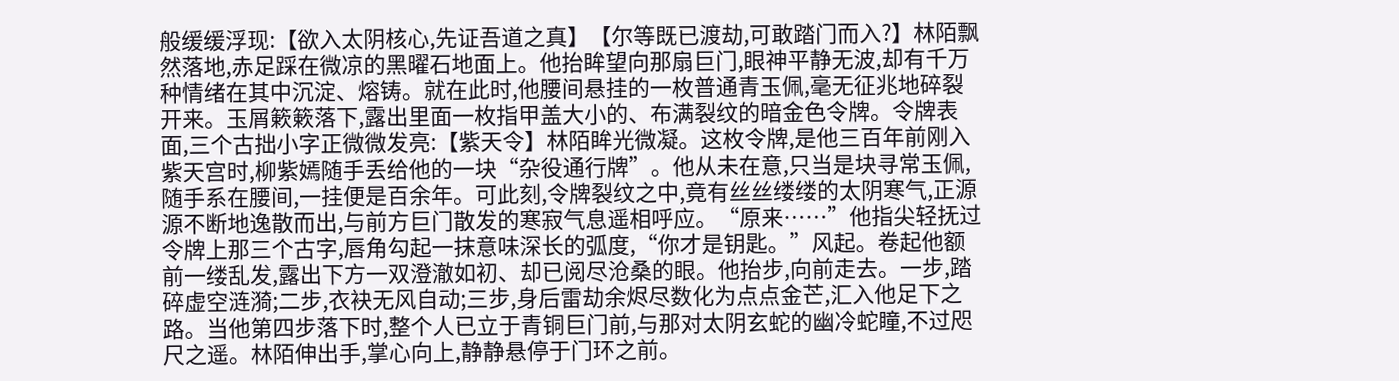般缓缓浮现:【欲入太阴核心,先证吾道之真】【尔等既已渡劫,可敢踏门而入?】林陌飘然落地,赤足踩在微凉的黑曜石地面上。他抬眸望向那扇巨门,眼神平静无波,却有千万种情绪在其中沉淀、熔铸。就在此时,他腰间悬挂的一枚普通青玉佩,毫无征兆地碎裂开来。玉屑簌簌落下,露出里面一枚指甲盖大小的、布满裂纹的暗金色令牌。令牌表面,三个古拙小字正微微发亮:【紫天令】林陌眸光微凝。这枚令牌,是他三百年前刚入紫天宫时,柳紫嫣随手丢给他的一块“杂役通行牌”。他从未在意,只当是块寻常玉佩,随手系在腰间,一挂便是百余年。可此刻,令牌裂纹之中,竟有丝丝缕缕的太阴寒气,正源源不断地逸散而出,与前方巨门散发的寒寂气息遥相呼应。“原来……”他指尖轻抚过令牌上那三个古字,唇角勾起一抹意味深长的弧度,“你才是钥匙。”风起。卷起他额前一缕乱发,露出下方一双澄澈如初、却已阅尽沧桑的眼。他抬步,向前走去。一步,踏碎虚空涟漪;二步,衣袂无风自动;三步,身后雷劫余烬尽数化为点点金芒,汇入他足下之路。当他第四步落下时,整个人已立于青铜巨门前,与那对太阴玄蛇的幽冷蛇瞳,不过咫尺之遥。林陌伸出手,掌心向上,静静悬停于门环之前。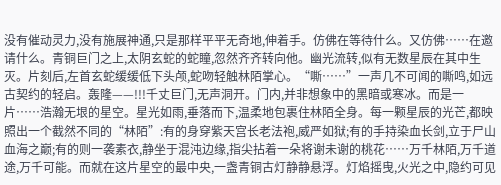没有催动灵力,没有施展神通,只是那样平平无奇地,伸着手。仿佛在等待什么。又仿佛……在邀请什么。青铜巨门之上,太阴玄蛇的蛇瞳,忽然齐齐转向他。幽光流转,似有无数星辰在其中生灭。片刻后,左首玄蛇缓缓低下头颅,蛇吻轻触林陌掌心。“嘶……”一声几不可闻的嘶鸣,如远古契约的轻启。轰隆——!!!千丈巨门,无声洞开。门内,并非想象中的黑暗或寒冰。而是一片……浩瀚无垠的星空。星光如雨,垂落而下,温柔地包裹住林陌全身。每一颗星辰的光芒,都映照出一个截然不同的“林陌”:有的身穿紫天宫长老法袍,威严如狱;有的手持染血长剑,立于尸山血海之巅;有的则一袭素衣,静坐于混沌边缘,指尖拈着一朵将谢未谢的桃花……万千林陌,万千道途,万千可能。而就在这片星空的最中央,一盏青铜古灯静静悬浮。灯焰摇曳,火光之中,隐约可见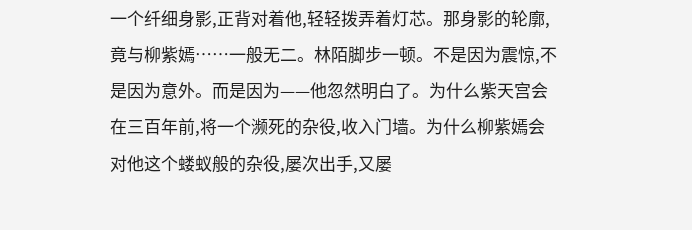一个纤细身影,正背对着他,轻轻拨弄着灯芯。那身影的轮廓,竟与柳紫嫣……一般无二。林陌脚步一顿。不是因为震惊,不是因为意外。而是因为——他忽然明白了。为什么紫天宫会在三百年前,将一个濒死的杂役,收入门墙。为什么柳紫嫣会对他这个蝼蚁般的杂役,屡次出手,又屡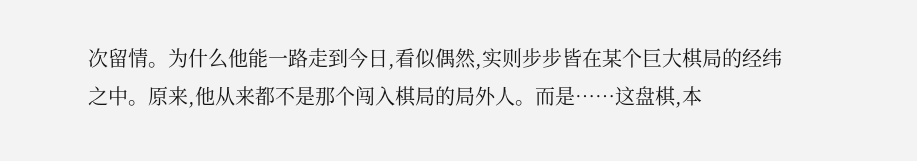次留情。为什么他能一路走到今日,看似偶然,实则步步皆在某个巨大棋局的经纬之中。原来,他从来都不是那个闯入棋局的局外人。而是……这盘棋,本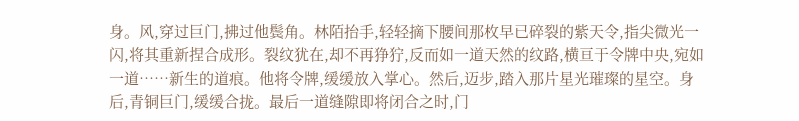身。风,穿过巨门,拂过他鬓角。林陌抬手,轻轻摘下腰间那枚早已碎裂的紫天令,指尖微光一闪,将其重新捏合成形。裂纹犹在,却不再狰狞,反而如一道天然的纹路,横亘于令牌中央,宛如一道……新生的道痕。他将令牌,缓缓放入掌心。然后,迈步,踏入那片星光璀璨的星空。身后,青铜巨门,缓缓合拢。最后一道缝隙即将闭合之时,门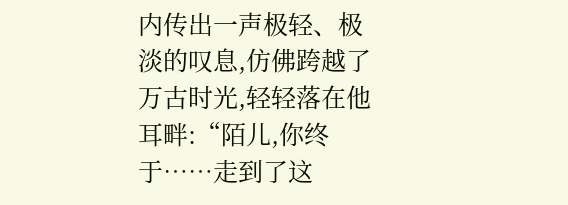内传出一声极轻、极淡的叹息,仿佛跨越了万古时光,轻轻落在他耳畔:“陌儿,你终于……走到了这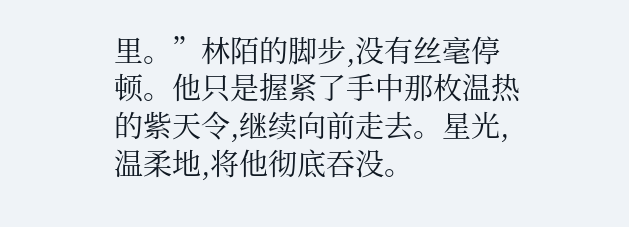里。”林陌的脚步,没有丝毫停顿。他只是握紧了手中那枚温热的紫天令,继续向前走去。星光,温柔地,将他彻底吞没。